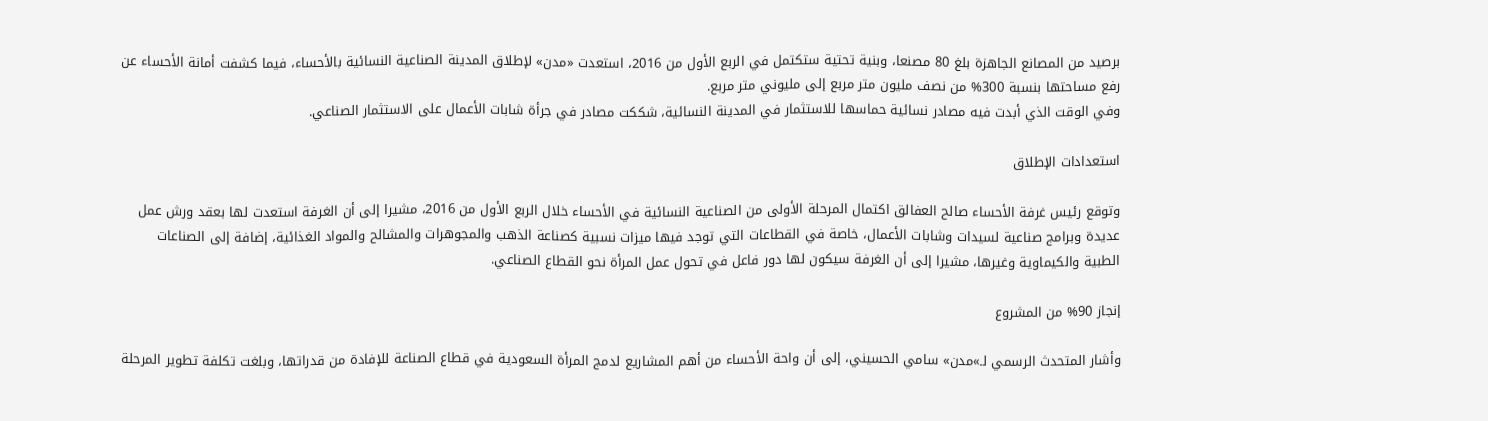برصيد من المصانع الجاهزة بلغ 80 مصنعا، وبنية تحتية ستكتمل في الربع الأول من 2016، استعدت «مدن» لإطلاق المدينة الصناعية النسائية بالأحساء، فيما كشفت أمانة الأحساء عن رفع مساحتها بنسبة 300% من نصف مليون متر مربع إلى مليوني متر مربع.
وفي الوقت الذي أبدت فيه مصادر نسائية حماسها للاستثمار في المدينة النسائية، شككت مصادر في جرأة شابات الأعمال على الاستثمار الصناعي.

استعدادات الإطلاق

وتوقع رئيس غرفة الأحساء صالح العفالق اكتمال المرحلة الأولى من الصناعية النسائية في الأحساء خلال الربع الأول من 2016، مشيرا إلى أن الغرفة استعدت لها بعقد ورش عمل عديدة وبرامج صناعية لسيدات وشابات الأعمال، خاصة في القطاعات التي توجد فيها ميزات نسبية كصناعة الذهب والمجوهرات والمشالح والمواد الغذائية، إضافة إلى الصناعات الطبية والكيماوية وغيرها، مشيرا إلى أن الغرفة سيكون لها دور فاعل في تحول عمل المرأة نحو القطاع الصناعي.

إنجاز 90% من المشروع

وأشار المتحدث الرسمي لـ»مدن» سامي الحسيني، إلى أن واحة الأحساء من أهم المشاريع لدمج المرأة السعودية في قطاع الصناعة للإفادة من قدراتها، وبلغت تكلفة تطوير المرحلة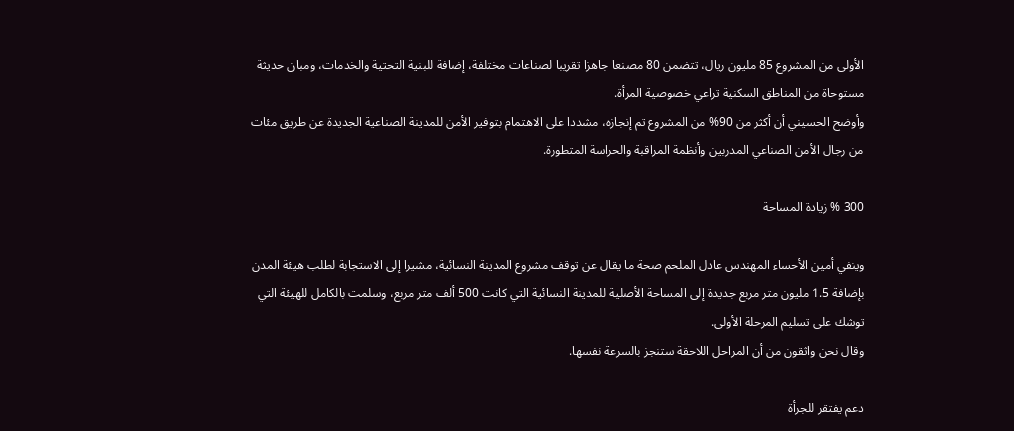الأولى من المشروع 85 مليون ريال، تتضمن 80 مصنعا جاهزا تقريبا لصناعات مختلفة، إضافة للبنية التحتية والخدمات، ومبان حديثة مستوحاة من المناطق السكنية تراعي خصوصية المرأة.
وأوضح الحسيني أن أكثر من 90% من المشروع تم إنجازه، مشددا على الاهتمام بتوفير الأمن للمدينة الصناعية الجديدة عن طريق مئات من رجال الأمن الصناعي المدربين وأنظمة المراقبة والحراسة المتطورة.

300 % زيادة المساحة

وينفي أمين الأحساء المهندس عادل الملحم صحة ما يقال عن توقف مشروع المدينة النسائية، مشيرا إلى الاستجابة لطلب هيئة المدن بإضافة 1.5 مليون متر مربع جديدة إلى المساحة الأصلية للمدينة النسائية التي كانت 500 ألف متر مربع، وسلمت بالكامل للهيئة التي توشك على تسليم المرحلة الأولى.
وقال نحن واثقون من أن المراحل اللاحقة ستنجز بالسرعة نفسها.

دعم يفتقر للجرأة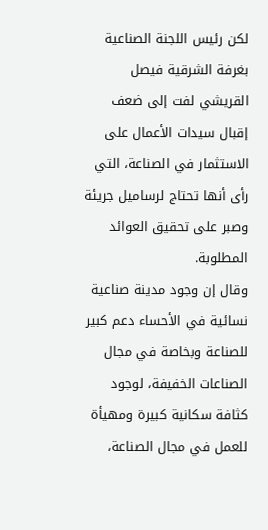لكن رئيس اللجنة الصناعية بغرفة الشرقية فيصل القريشي لفت إلى ضعف إقبال سيدات الأعمال على الاستثمار في الصناعة، التي رأى أنها تحتاج لرساميل جريئة وصبر على تحقيق العوائد المطلوبة.
وقال إن وجود مدينة صناعية نسائية في الأحساء دعم كبير للصناعة وبخاصة في مجال الصناعات الخفيفة، لوجود كثافة سكانية كبيرة ومهيأة للعمل في مجال الصناعة،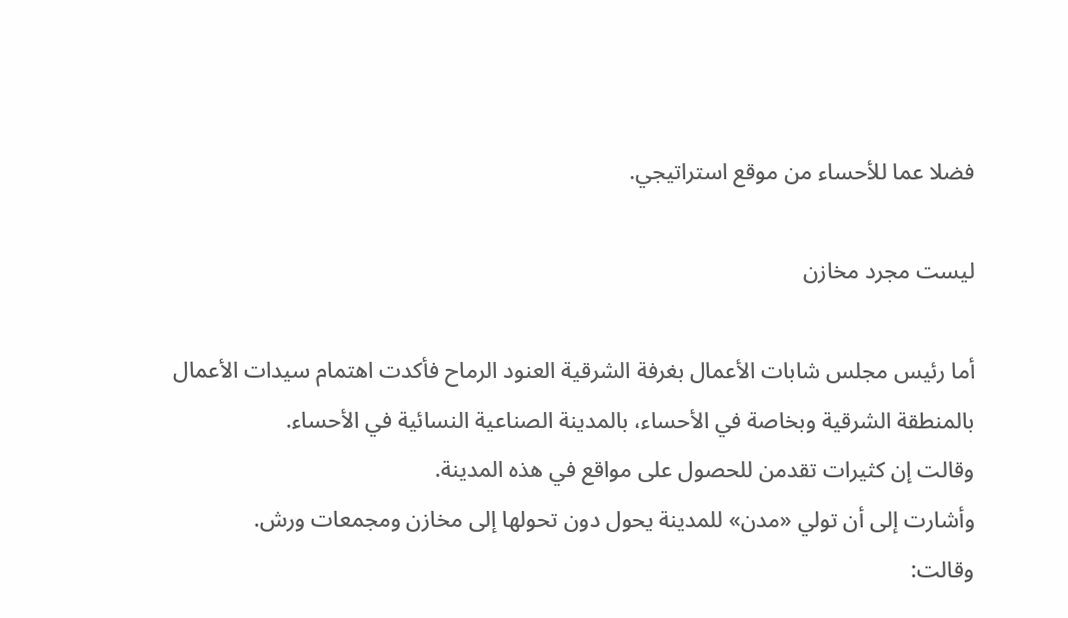فضلا عما للأحساء من موقع استراتيجي.

ليست مجرد مخازن

أما رئيس مجلس شابات الأعمال بغرفة الشرقية العنود الرماح فأكدت اهتمام سيدات الأعمال بالمنطقة الشرقية وبخاصة في الأحساء، بالمدينة الصناعية النسائية في الأحساء.
وقالت إن كثيرات تقدمن للحصول على مواقع في هذه المدينة.
وأشارت إلى أن تولي «مدن» للمدينة يحول دون تحولها إلى مخازن ومجمعات ورش.
وقالت: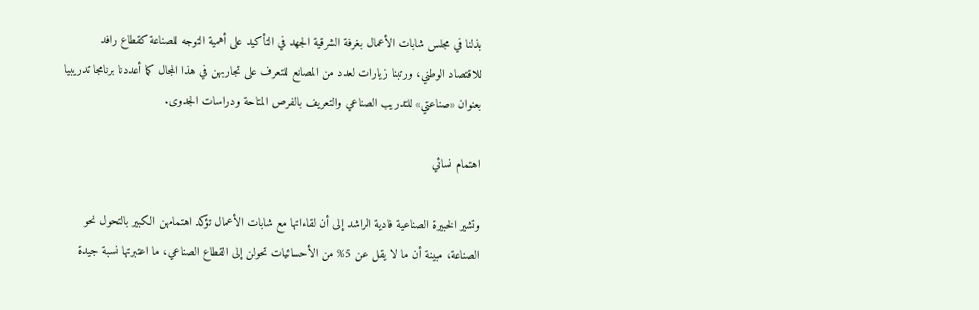بذلنا في مجلس شابات الأعمال بغرفة الشرقية الجهد في التأكيد على أهمية التوجه للصناعة كقطاع رافد للاقتصاد الوطني، ورتبنا زيارات لعدد من المصانع للتعرف على تجاربهن في هذا المجال كما أعددنا برنامجا تدريبيا بعنوان «صناعتي» للتدريب الصناعي والتعريف بالفرص المتاحة ودراسات الجدوى.

اهتمام نسائي

وتشير الخبيرة الصناعية فادية الراشد إلى أن لقاءاتها مع شابات الأعمال تؤكد اهتمامهن الكبير بالتحول نحو الصناعة، مبينة أن ما لا يقل عن 5% من الأحسائيات تحولن إلى القطاع الصناعي، ما اعتبرتها نسبة جيدة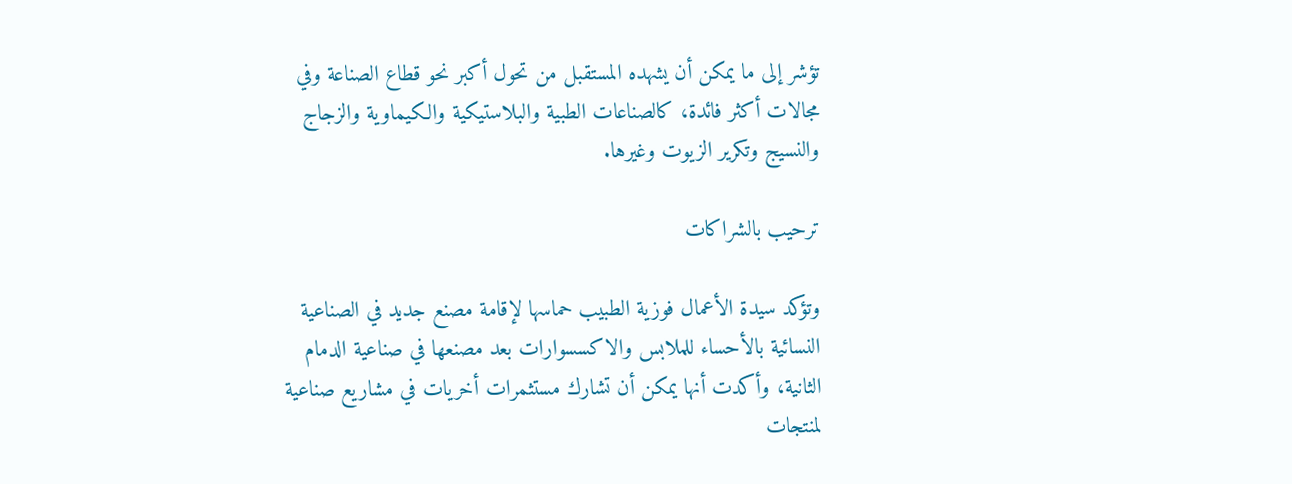تؤشر إلى ما يمكن أن يشهده المستقبل من تحول أكبر نحو قطاع الصناعة وفي مجالات أكثر فائدة، كالصناعات الطبية والبلاستيكية والكيماوية والزجاج والنسيج وتكرير الزيوت وغيرها.

ترحيب بالشراكات

وتؤكد سيدة الأعمال فوزية الطبيب حماسها لإقامة مصنع جديد في الصناعية النسائية بالأحساء للملابس والاكسسوارات بعد مصنعها في صناعية الدمام الثانية، وأكدت أنها يمكن أن تشارك مستثمرات أخريات في مشاريع صناعية لمنتجات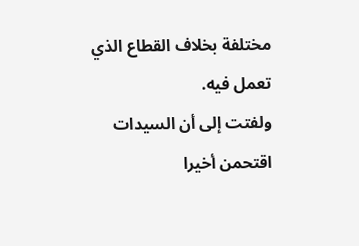مختلفة بخلاف القطاع الذي تعمل فيه.
ولفتت إلى أن السيدات اقتحمن أخيرا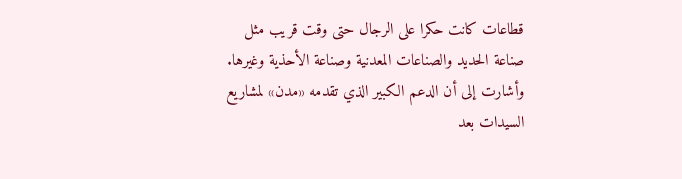قطاعات كانت حكرا على الرجال حتى وقت قريب مثل صناعة الحديد والصناعات المعدنية وصناعة الأحذية وغيرها.
وأشارت إلى أن الدعم الكبير الذي تقدمه «مدن» لمشاريع السيدات بعد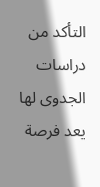التأكد من دراسات الجدوى لها يعد فرصة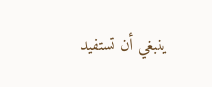ينبغي أن تستفيد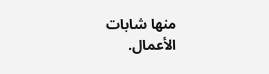منها شابات الأعمال.